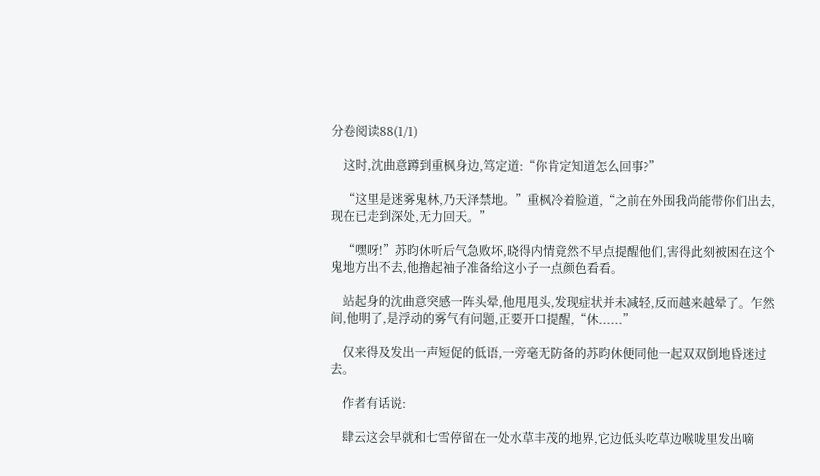分卷阅读88(1/1)

    这时,沈曲意蹲到重枫身边,笃定道:“你肯定知道怎么回事?”

    “这里是迷雾鬼林,乃天泽禁地。”重枫冷着脸道,“之前在外围我尚能带你们出去,现在已走到深处,无力回天。”

    “嘿呀!”苏昀休听后气急败坏,晓得内情竟然不早点提醒他们,害得此刻被困在这个鬼地方出不去,他撸起袖子准备给这小子一点颜色看看。

    站起身的沈曲意突感一阵头晕,他甩甩头,发现症状并未减轻,反而越来越晕了。乍然间,他明了,是浮动的雾气有问题,正要开口提醒,“休......”

    仅来得及发出一声短促的低语,一旁毫无防备的苏昀休便同他一起双双倒地昏迷过去。

    作者有话说:

    肆云这会早就和七雪停留在一处水草丰茂的地界,它边低头吃草边喉咙里发出嘀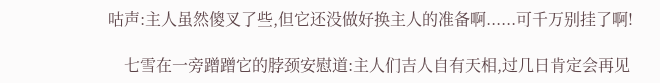咕声:主人虽然傻叉了些,但它还没做好换主人的准备啊......可千万别挂了啊!

    七雪在一旁蹭蹭它的脖颈安慰道:主人们吉人自有天相,过几日肯定会再见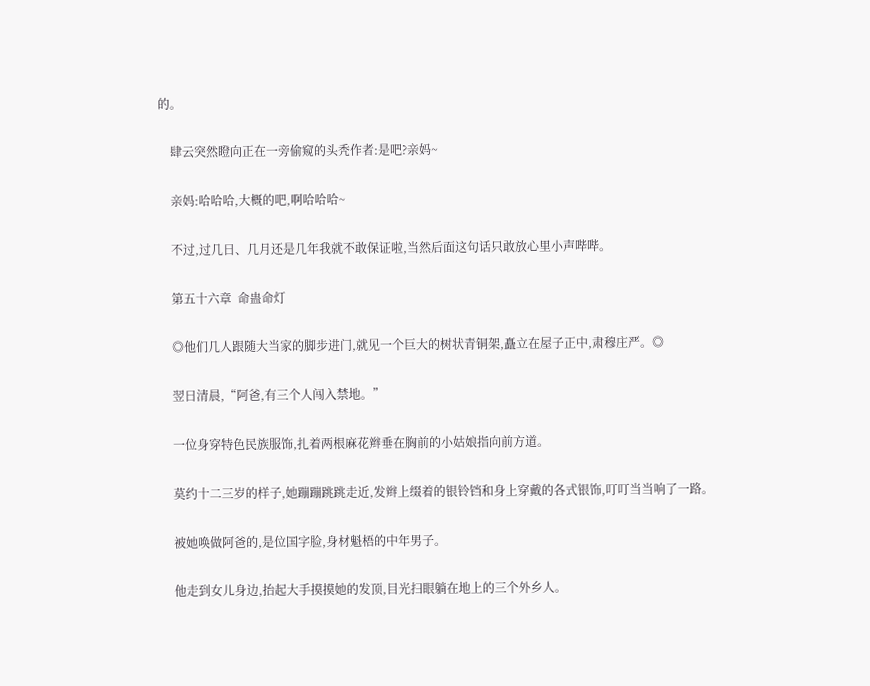的。

    肆云突然瞪向正在一旁偷窥的头秃作者:是吧?亲妈~

    亲妈:哈哈哈,大概的吧,啊哈哈哈~

    不过,过几日、几月还是几年我就不敢保证啦,当然后面这句话只敢放心里小声哔哔。

    第五十六章  命蛊命灯

    ◎他们几人跟随大当家的脚步进门,就见一个巨大的树状青铜架,矗立在屋子正中,肃穆庄严。◎

    翌日清晨,“阿爸,有三个人闯入禁地。”

    一位身穿特色民族服饰,扎着两根麻花辫垂在胸前的小姑娘指向前方道。

    莫约十二三岁的样子,她蹦蹦跳跳走近,发辫上缀着的银铃铛和身上穿戴的各式银饰,叮叮当当响了一路。

    被她唤做阿爸的,是位国字脸,身材魁梧的中年男子。

    他走到女儿身边,抬起大手摸摸她的发顶,目光扫眼躺在地上的三个外乡人。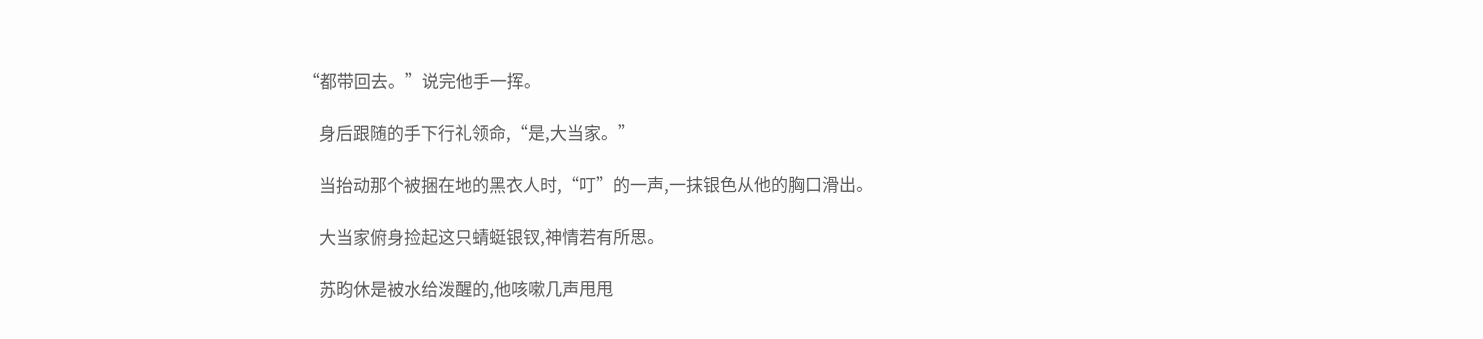“都带回去。”说完他手一挥。

    身后跟随的手下行礼领命,“是,大当家。”

    当抬动那个被捆在地的黑衣人时,“叮”的一声,一抹银色从他的胸口滑出。

    大当家俯身捡起这只蜻蜓银钗,神情若有所思。

    苏昀休是被水给泼醒的,他咳嗽几声甩甩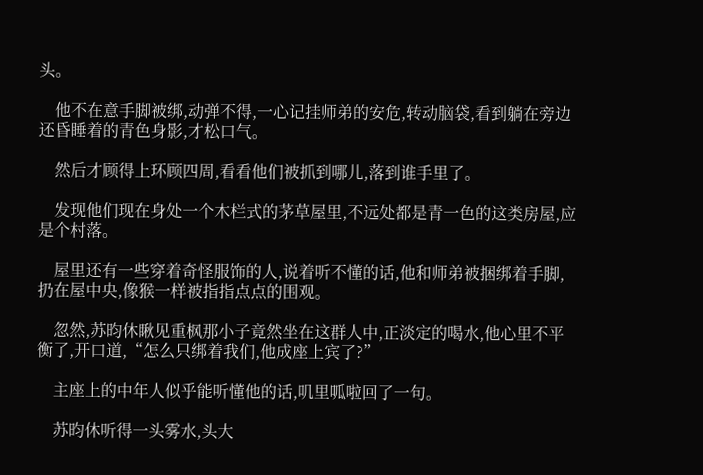头。

    他不在意手脚被绑,动弹不得,一心记挂师弟的安危,转动脑袋,看到躺在旁边还昏睡着的青色身影,才松口气。

    然后才顾得上环顾四周,看看他们被抓到哪儿,落到谁手里了。

    发现他们现在身处一个木栏式的茅草屋里,不远处都是青一色的这类房屋,应是个村落。

    屋里还有一些穿着奇怪服饰的人,说着听不懂的话,他和师弟被捆绑着手脚,扔在屋中央,像猴一样被指指点点的围观。

    忽然,苏昀休瞅见重枫那小子竟然坐在这群人中,正淡定的喝水,他心里不平衡了,开口道,“怎么只绑着我们,他成座上宾了?”

    主座上的中年人似乎能听懂他的话,叽里呱啦回了一句。

    苏昀休听得一头雾水,头大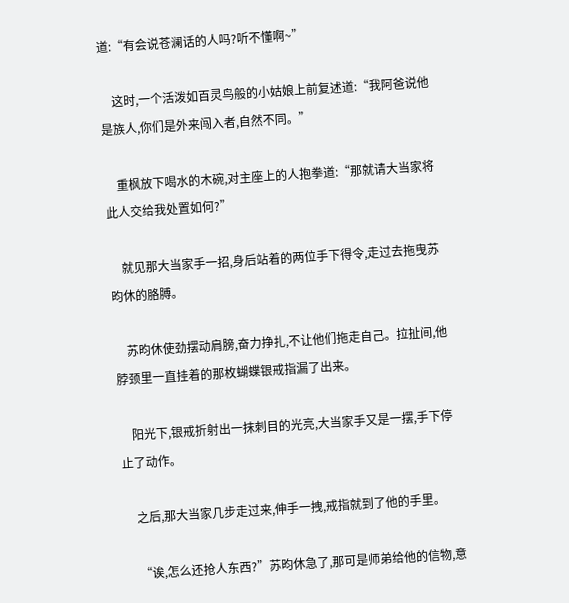道:“有会说苍澜话的人吗?听不懂啊~”

    这时,一个活泼如百灵鸟般的小姑娘上前复述道:“我阿爸说他是族人,你们是外来闯入者,自然不同。”

    重枫放下喝水的木碗,对主座上的人抱拳道:“那就请大当家将此人交给我处置如何?”

    就见那大当家手一招,身后站着的两位手下得令,走过去拖曳苏昀休的胳膊。

    苏昀休使劲摆动肩膀,奋力挣扎,不让他们拖走自己。拉扯间,他脖颈里一直挂着的那枚蝴蝶银戒指漏了出来。

    阳光下,银戒折射出一抹刺目的光亮,大当家手又是一摆,手下停止了动作。

    之后,那大当家几步走过来,伸手一拽,戒指就到了他的手里。

    “诶,怎么还抢人东西?”苏昀休急了,那可是师弟给他的信物,意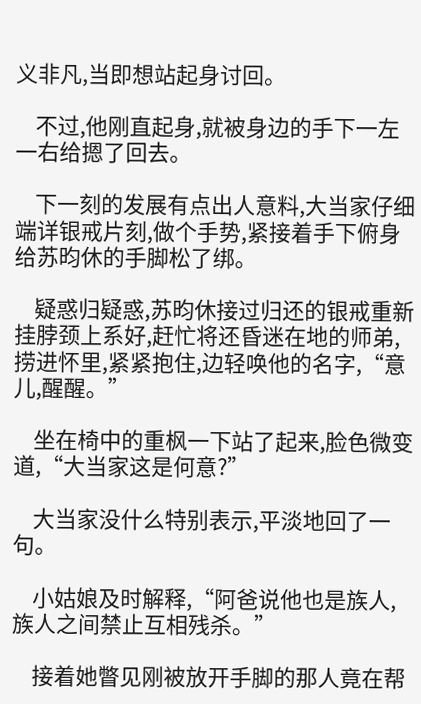义非凡,当即想站起身讨回。

    不过,他刚直起身,就被身边的手下一左一右给摁了回去。

    下一刻的发展有点出人意料,大当家仔细端详银戒片刻,做个手势,紧接着手下俯身给苏昀休的手脚松了绑。

    疑惑归疑惑,苏昀休接过归还的银戒重新挂脖颈上系好,赶忙将还昏迷在地的师弟,捞进怀里,紧紧抱住,边轻唤他的名字,“意儿,醒醒。”

    坐在椅中的重枫一下站了起来,脸色微变道,“大当家这是何意?”

    大当家没什么特别表示,平淡地回了一句。

    小姑娘及时解释,“阿爸说他也是族人,族人之间禁止互相残杀。”

    接着她瞥见刚被放开手脚的那人竟在帮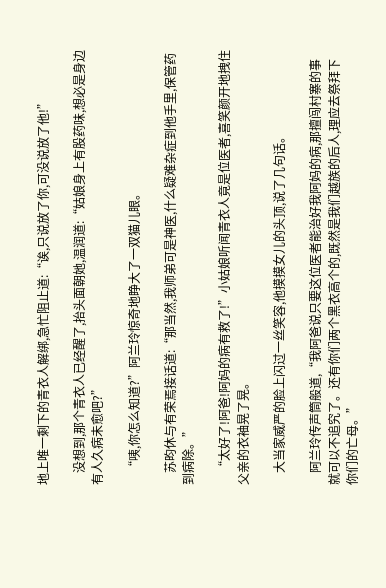地上唯一剩下的青衣人解绑,急忙阻止道:“诶,只说放了你,可没说放了他!”

    没想到,那个青衣人已经醒了,抬头面朝她,温润道:“姑娘身上有股药味,想必是身边有人久病未愈吧?”

    “咦,你怎么知道?”阿兰玲惊奇地睁大了一双猫儿眼。

    苏昀休与有荣焉接话道:“那当然,我师弟可是神医,什么疑难杂症到他手里,保管药到病除。”

    “太好了!阿爸!阿妈的病有救了!”小姑娘听闻青衣人竟是位医者,喜笑颜开地拽住父亲的衣袖晃了晃。

    大当家威严的脸上闪过一丝笑容,他摸摸女儿的头顶,说了几句话。

    阿兰玲传声筒般道,“我阿爸说只要这位医者能治好我阿妈的病,那擅闯村寨的事就可以不追究了。还有你们两个黑衣高个的,既然是我们越族的后人,理应去祭拜下你们的亡母。”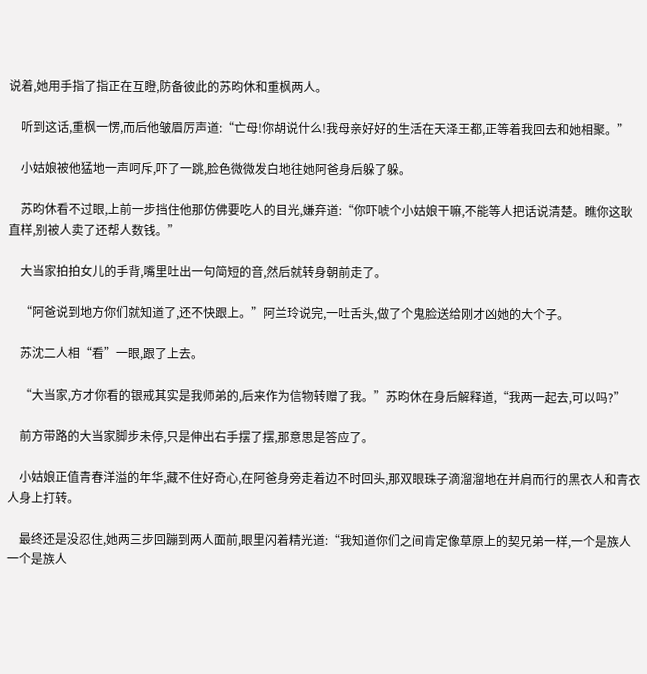说着,她用手指了指正在互瞪,防备彼此的苏昀休和重枫两人。

    听到这话,重枫一愣,而后他皱眉厉声道:“亡母!你胡说什么!我母亲好好的生活在天泽王都,正等着我回去和她相聚。”

    小姑娘被他猛地一声呵斥,吓了一跳,脸色微微发白地往她阿爸身后躲了躲。

    苏昀休看不过眼,上前一步挡住他那仿佛要吃人的目光,嫌弃道:“你吓唬个小姑娘干嘛,不能等人把话说清楚。瞧你这耿直样,别被人卖了还帮人数钱。”

    大当家拍拍女儿的手背,嘴里吐出一句简短的音,然后就转身朝前走了。

    “阿爸说到地方你们就知道了,还不快跟上。”阿兰玲说完,一吐舌头,做了个鬼脸送给刚才凶她的大个子。

    苏沈二人相“看”一眼,跟了上去。

    “大当家,方才你看的银戒其实是我师弟的,后来作为信物转赠了我。”苏昀休在身后解释道,“我两一起去,可以吗?”

    前方带路的大当家脚步未停,只是伸出右手摆了摆,那意思是答应了。

    小姑娘正值青春洋溢的年华,藏不住好奇心,在阿爸身旁走着边不时回头,那双眼珠子滴溜溜地在并肩而行的黑衣人和青衣人身上打转。

    最终还是没忍住,她两三步回蹦到两人面前,眼里闪着精光道:“我知道你们之间肯定像草原上的契兄弟一样,一个是族人一个是族人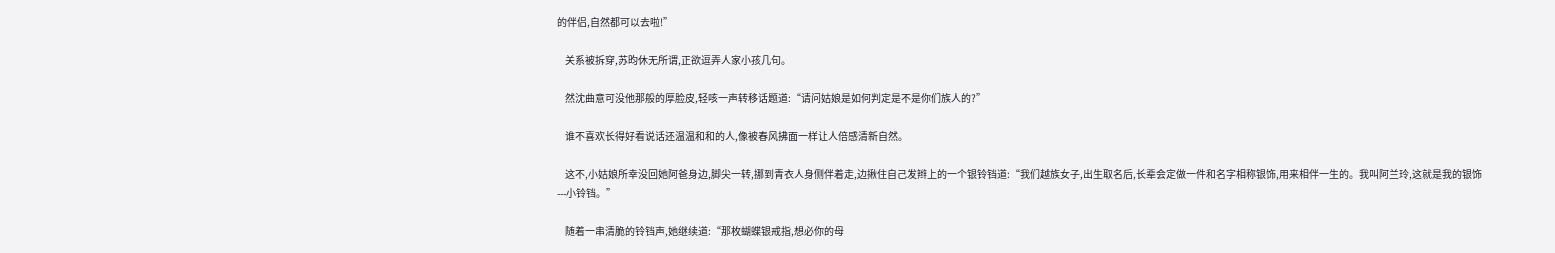的伴侣,自然都可以去啦!”

    关系被拆穿,苏昀休无所谓,正欲逗弄人家小孩几句。

    然沈曲意可没他那般的厚脸皮,轻咳一声转移话题道:“请问姑娘是如何判定是不是你们族人的?”

    谁不喜欢长得好看说话还温温和和的人,像被春风拂面一样让人倍感清新自然。

    这不,小姑娘所幸没回她阿爸身边,脚尖一转,挪到青衣人身侧伴着走,边揪住自己发辫上的一个银铃铛道:“我们越族女子,出生取名后,长辈会定做一件和名字相称银饰,用来相伴一生的。我叫阿兰玲,这就是我的银饰---小铃铛。”

    随着一串清脆的铃铛声,她继续道:“那枚蝴蝶银戒指,想必你的母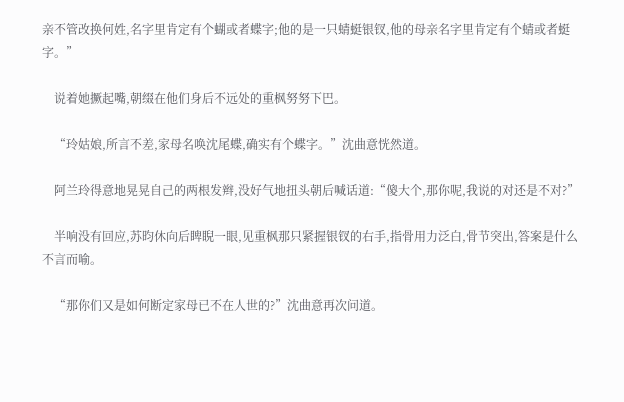亲不管改换何姓,名字里肯定有个蝴或者蝶字;他的是一只蜻蜓银钗,他的母亲名字里肯定有个蜻或者蜓字。”

    说着她撅起嘴,朝缀在他们身后不远处的重枫努努下巴。

    “玲姑娘,所言不差,家母名唤沈尾蝶,确实有个蝶字。”沈曲意恍然道。

    阿兰玲得意地晃晃自己的两根发辫,没好气地扭头朝后喊话道:“傻大个,那你呢,我说的对还是不对?”

    半响没有回应,苏昀休向后睥睨一眼,见重枫那只紧握银钗的右手,指骨用力泛白,骨节突出,答案是什么不言而喻。

    “那你们又是如何断定家母已不在人世的?”沈曲意再次问道。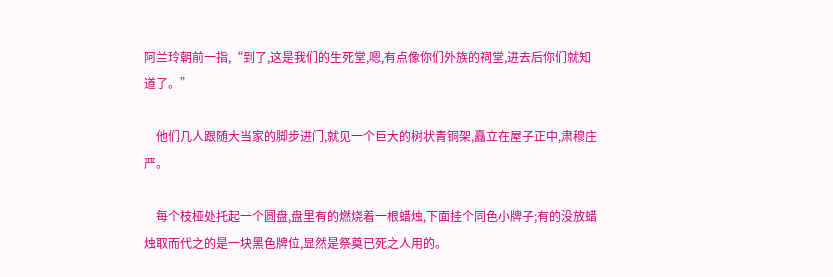阿兰玲朝前一指,“到了,这是我们的生死堂,嗯,有点像你们外族的祠堂,进去后你们就知道了。”

    他们几人跟随大当家的脚步进门,就见一个巨大的树状青铜架,矗立在屋子正中,肃穆庄严。

    每个枝桠处托起一个圆盘,盘里有的燃烧着一根蜡烛,下面挂个同色小牌子;有的没放蜡烛取而代之的是一块黑色牌位,显然是祭奠已死之人用的。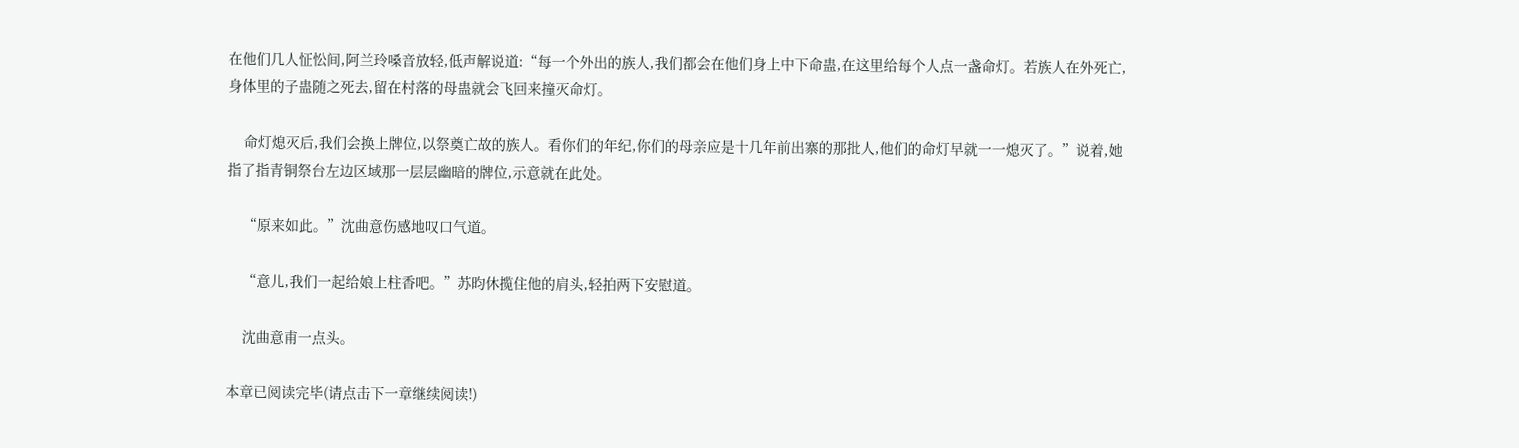在他们几人怔忪间,阿兰玲嗓音放轻,低声解说道:“每一个外出的族人,我们都会在他们身上中下命蛊,在这里给每个人点一盏命灯。若族人在外死亡,身体里的子蛊随之死去,留在村落的母蛊就会飞回来撞灭命灯。

    命灯熄灭后,我们会换上牌位,以祭奠亡故的族人。看你们的年纪,你们的母亲应是十几年前出寨的那批人,他们的命灯早就一一熄灭了。”说着,她指了指青铜祭台左边区域那一层层幽暗的牌位,示意就在此处。

    “原来如此。”沈曲意伤感地叹口气道。

    “意儿,我们一起给娘上柱香吧。”苏昀休揽住他的肩头,轻拍两下安慰道。

    沈曲意甫一点头。

本章已阅读完毕(请点击下一章继续阅读!)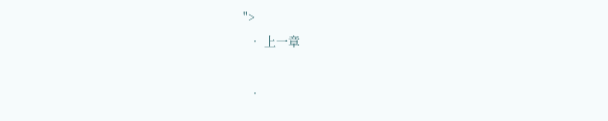">
  • 上一章

  •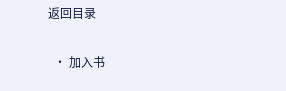返回目录

  • 加入书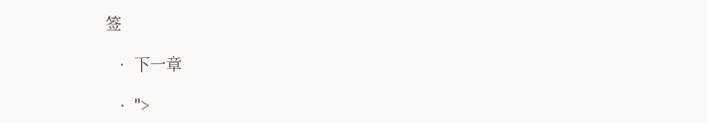签

  • 下一章

  • ">